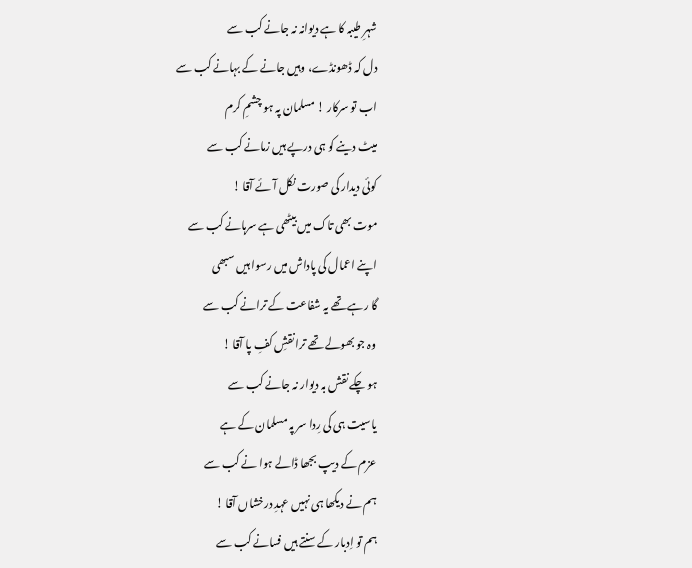شہرِ طیبہ کا ہے دیوانہ نہ جانے کب سے
دل کہ ڈھونڈے، وہیں جانے کے بہانے کب سے
اب تو سرکار ! مسلمان پہ ہو چشمِ کرم
میٹ دینے کو ہی درپے ہیں زمانے کب سے
کوئی دیدار کی صورت نکل آئے آقا !
موت بھی تاک میں بیٹھی ہے سرہانے کب سے
اپنے اعمال کی پاداش میں رسوا ہیں سبھی
گا رہے تھے یہ شفاعت کے ترانے کب سے
وہ جو بھولے تھے ترا نقشِ کفِ پا آقا !
ہو چکے نقش بہ دیوار نہ جانے کب سے
یاسیت ہی کی رِدا سر پہ مسلمان کے ہے
عزم کے دیپ بجھا ڈالے ہوا نے کب سے
ہم نے دیکھا ہی نہیں عہدِ درخشاں آقا !
ہم تو اِدبار کے سنتے ہیں فسانے کب سے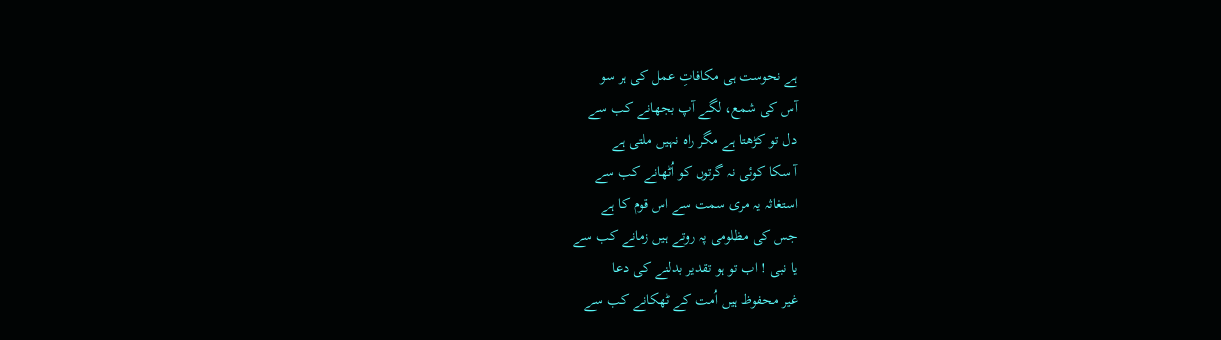ہے نحوست ہی مکافاتِ عمل کی ہر سو
آس کی شمع، لگے آپ بجھانے کب سے
دل تو کڑھتا ہے مگر راہ نہیں ملتی ہے
آ سکا کوئی نہ گرتوں کو اُٹھانے کب سے
استغاثہ یہ مری سمت سے اس قوم کا ہے
جس کی مظلومی پہ روتے ہیں زمانے کب سے
یا نبی ! اب تو ہو تقدیر بدلنے کی دعا
غیر محفوظ ہیں اُمت کے ٹھکانے کب سے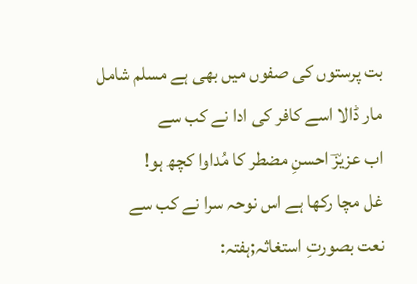بت پرستوں کی صفوں میں بھی ہے مسلم شامل
مار ڈالا اسے کافر کی ادا نے کب سے
اب عزیزؔ احسنِ مضطر کا مُداوا کچھ ہو!
غل مچا رکھا ہے اس نوحہ سرا نے کب سے
نعت بصورتِ استغاثہ;ہفتہ: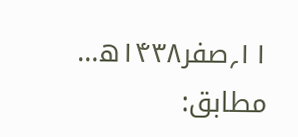۱۱؍صفر۱۴۳۸ھ… مطابق: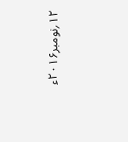۱۲؍نومبر۲۰۱۶ء